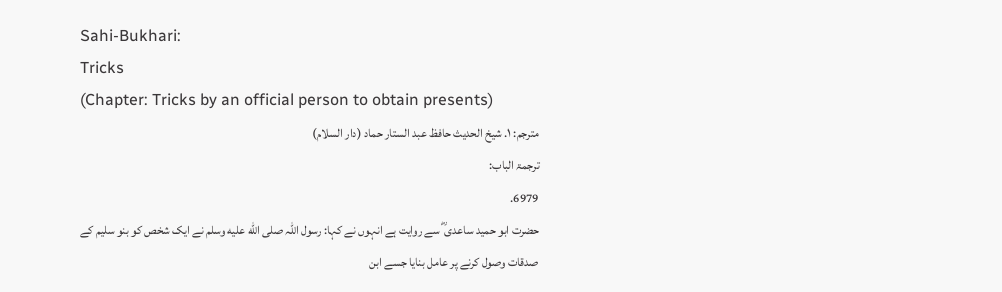Sahi-Bukhari:
Tricks
(Chapter: Tricks by an official person to obtain presents)
مترجم: ١. شیخ الحدیث حافظ عبد الستار حماد (دار السلام)
ترجمۃ الباب:
6979.
حضرت ابو حمید ساعدی ؓ سے روایت ہے انہوں نے کہا: رسول اللہ صلى الله عليه وسلم نے ایک شخص کو بنو سلیم کے صدقات وصول کرنے پر عامل بنایا جسے ابن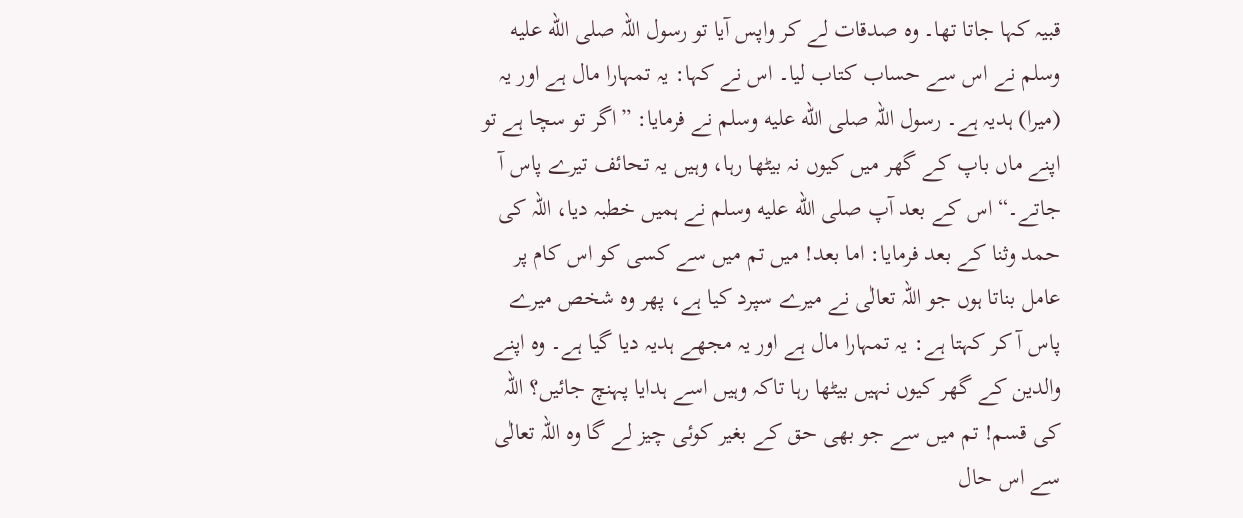قبیہ کہا جاتا تھا۔ وہ صدقات لے کر واپس آیا تو رسول اللہ صلى الله عليه وسلم نے اس سے حساب کتاب لیا۔ اس نے کہا: یہ تمہارا مال ہے اور یہ (میرا) ہدیہ ہے۔ رسول اللہ صلى الله عليه وسلم نے فرمایا: ”اگر تو سچا ہے تو اپنے ماں باپ کے گھر میں کیوں نہ بیٹھا رہا، وہیں یہ تحائف تیرے پاس آ جاتے۔“ اس کے بعد آپ صلى الله عليه وسلم نے ہمیں خطبہ دیا، اللہ کی حمد وثنا کے بعد فرمایا: اما بعد! میں تم میں سے کسی کو اس کام پر عامل بناتا ہوں جو اللہ تعالٰی نے میرے سپرد کیا ہے، پھر وہ شخص میرے پاس آ کر کہتا ہے: یہ تمہارا مال ہے اور یہ مجھے ہدیہ دیا گیا ہے۔ وہ اپنے والدین کے گھر کیوں نہیں بیٹھا رہا تاکہ وہیں اسے ہدایا پہنچ جائیں؟ اللہ کی قسم! تم میں سے جو بھی حق کے بغیر کوئی چیز لے گا وہ اللہ تعالٰی سے اس حال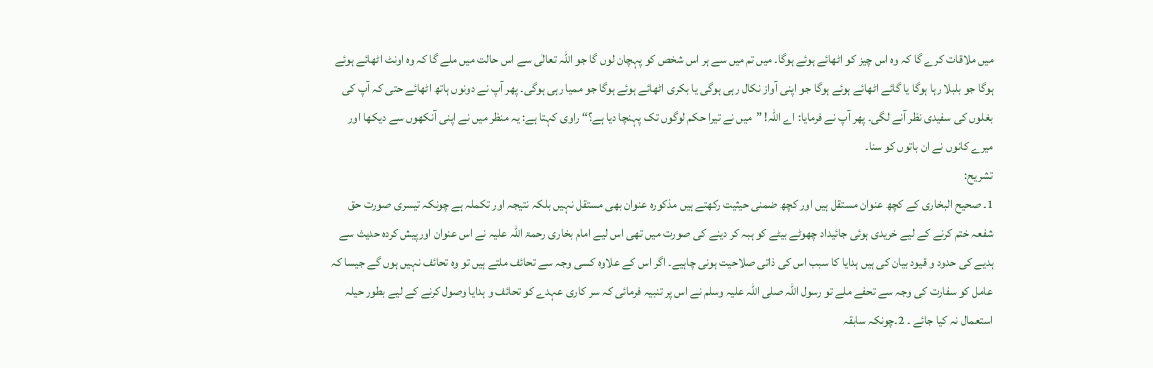میں ملاقات کرے گا کہ وہ اس چیز کو اٹھائے ہوئے ہوگا۔ میں تم میں سے ہر اس شخص کو پہچان لوں گا جو اللہ تعالٰی سے اس حالت میں ملے گا کہ وہ اونٹ اٹھائے ہوئے ہوگا جو بلبلا رہا ہوگا یا گائے اٹھائے ہوئے ہوگا جو اپنی آواز نکال رہی ہوگی یا بکری اٹھائے ہوئے ہوگا جو ممیا رہی ہوگی۔ پھر آپ نے دونوں ہاتھ اٹھائے حتی کہ آپ کی بغلوں کی سفیدی نظر آنے لگی۔ پھر آپ نے فرمایا: اے اللہ! ”میں نے تیرا حکم لوگوں تک پہنچا دیا ہے؟“ راوی کہتا ہے: یہ منظر میں نے اپنی آنکھوں سے دیکھا اور میرے کانوں نے ان باتوں کو سنا۔
تشریح:
1۔ صحیح البخاری کے کچھ عنوان مستقل ہیں اور کچھ ضمنی حیثیت رکھتے ہیں مذکورہ عنوان بھی مستقل نہیں بلکہ نتیجہ اور تکملہ ہے چونکہ تیسری صورت حق شفعہ ختم کرنے کے لیے خریدی ہوئی جائیداد چھوٹے بیٹے کو ہبہ کر دینے کی صورت میں تھی اس لیے امام بخاری رحمۃ اللہ علیہ نے اس عنوان اورپیش کردہ حدیث سے ہدیے کی حدود و قیود بیان کی ہیں ہدایا کا سبب اس کی ذاتی صلاحیت ہونی چاہیے۔ اگر اس کے علاوہ کسی وجہ سے تحائف ملتے ہیں تو وہ تحائف نہیں ہوں گے جیسا کہ عامل کو سفارت کی وجہ سے تحفے ملے تو رسول اللہ صلی اللہ علیہ وسلم نے اس پر تنبیہ فرمائی کہ سر کاری عہدے کو تحائف و ہدایا وصول کرنے کے لیے بطور حیلہ استعمال نہ کیا جائے ۔ 2۔چونکہ سابقہ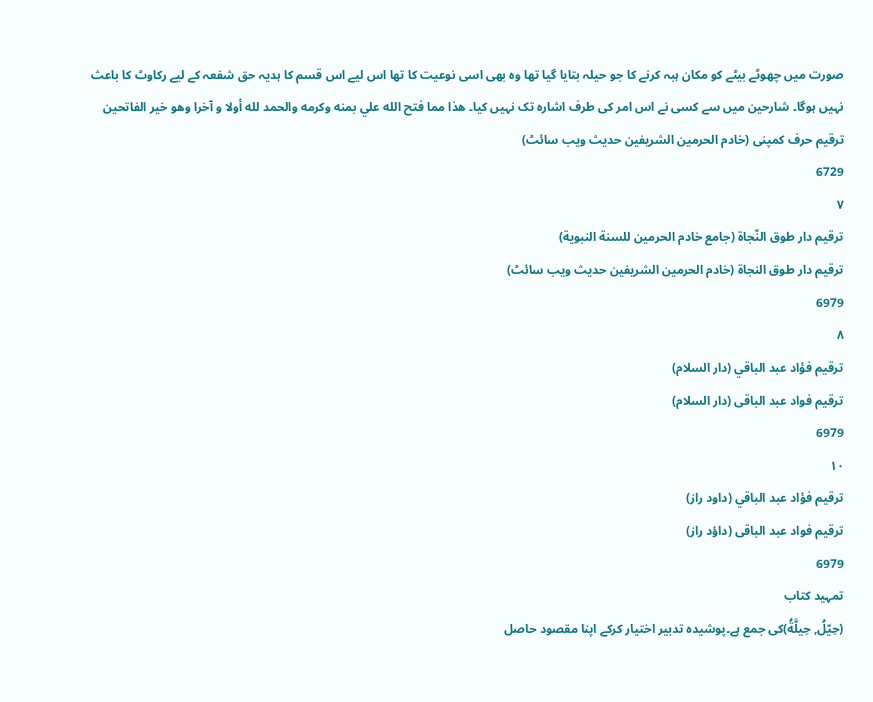صورت میں چھوٹے بیٹے کو مکان ہبہ کرنے کا جو حیلہ بتایا گیا تھا وہ بھی اسی نوعیت کا تھا اس لیے اس قسم کا ہدیہ حق شفعہ کے لیے رکاوٹ کا باعث نہیں ہوگا۔ شارحین میں سے کسی نے اس امر کی طرف اشارہ تک نہیں کیا۔ هذا مما فتح الله علي بمنه وكرمه والحمد لله أولا و آخرا وهو خير الفاتحين
ترقیم حرف کمپنی (خادم الحرمین الشریفین حدیث ویب سائٹ)
6729
٧
ترقيم دار طوق النّجاة (جامع خادم الحرمين للسنة النبوية)
ترقیم دار طوق النجاۃ (خادم الحرمین الشریفین حدیث ویب سائٹ)
6979
٨
ترقيم فؤاد عبد الباقي (دار السلام)
ترقیم فواد عبد الباقی (دار السلام)
6979
١٠
ترقيم فؤاد عبد الباقي (داود راز)
ترقیم فواد عبد الباقی (داؤد راز)
6979
تمہید کتاب
(حِيّلُ, حِيلَّةُ)کی جمع ہے۔پوشیدہ تدبیر اختیار کرکے اپنا مقصود حاصل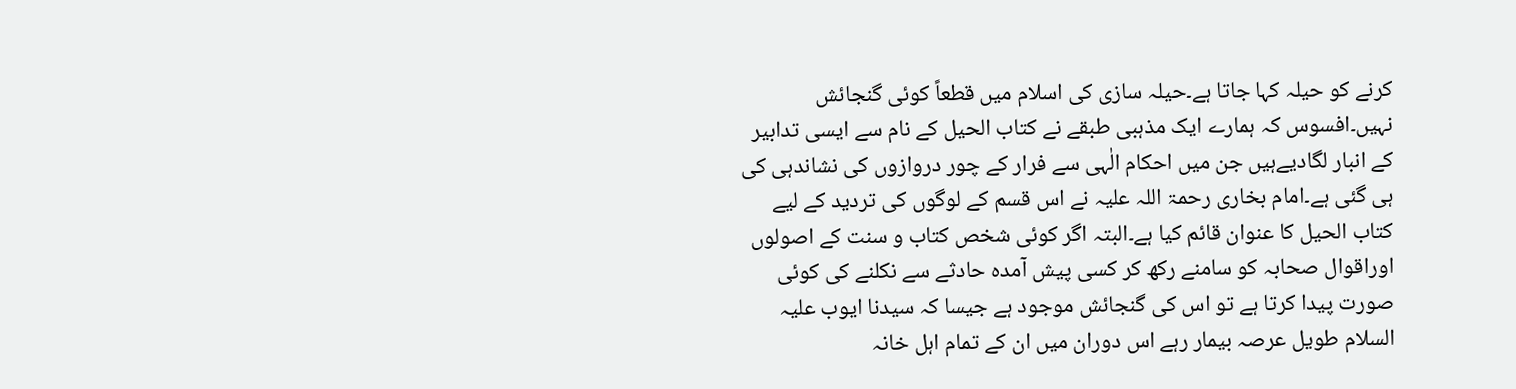کرنے کو حیلہ کہا جاتا ہے۔حیلہ سازی کی اسلام میں قطعاً کوئی گنجائش نہیں۔افسوس کہ ہمارے ایک مذہبی طبقے نے کتاب الحیل کے نام سے ایسی تدابیر کے انبار لگادیےہیں جن میں احکام الٰہی سے فرار کے چور دروازوں کی نشاندہی کی ہی گئی ہے۔امام بخاری رحمۃ اللہ علیہ نے اس قسم کے لوگوں کی تردید کے لیے کتاب الحیل کا عنوان قائم کیا ہے۔البتہ اگر کوئی شخص کتاب و سنت کے اصولوں اوراقوال صحابہ کو سامنے رکھ کر کسی پیش آمدہ حادثے سے نکلنے کی کوئی صورت پیدا کرتا ہے تو اس کی گنجائش موجود ہے جیسا کہ سیدنا ایوب علیہ السلام طویل عرصہ بیمار رہے اس دوران میں ان کے تمام اہل خانہ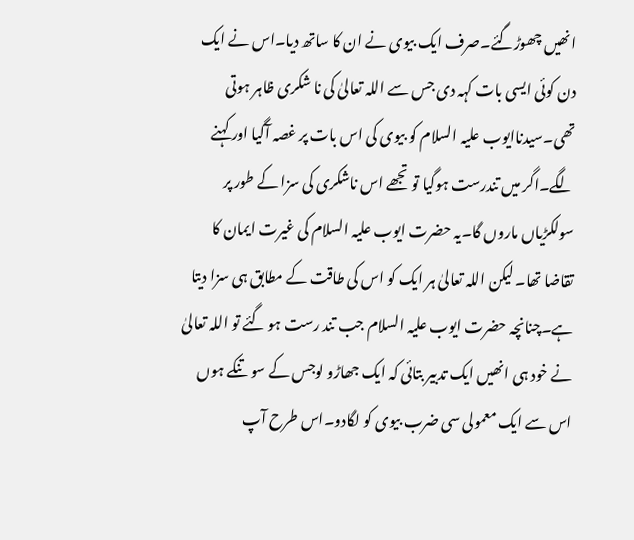انھیں چھوڑگئے۔صرف ایک بیوی نے ان کا ساتھ دیا۔اس نے ایک دن کوئی ایسی بات کہہ دی جس سے اللہ تعالیٰ کی نا شکری ظاہر ہوتی تھی۔سیدناایوب علیہ السلام کو بیوی کی اس بات پر غصہ آگیا اور کہنے لگے۔اگر میں تندرست ہوگیا تو تجھے اس ناشکری کی سزا کے طور پر سولکڑیاں ماروں گا۔یہ حضرت ایوب علیہ السلام کی غیرت ایمان کا تقاضا تھا۔ لیکن اللہ تعالیٰ ہر ایک کو اس کی طاقت کے مطابق ہی سزا دیتا ہے۔چنانچہ حضرت ایوب علیہ السلام جب تند رست ہو گئے تو اللہ تعالیٰ نے خود ہی انھیں ایک تدبیر بتائی کہ ایک جھاڑو لوجس کے سو تنکے ہوں اس سے ایک معمولی سی ضرب بیوی کو لگادو۔اس طرح آپ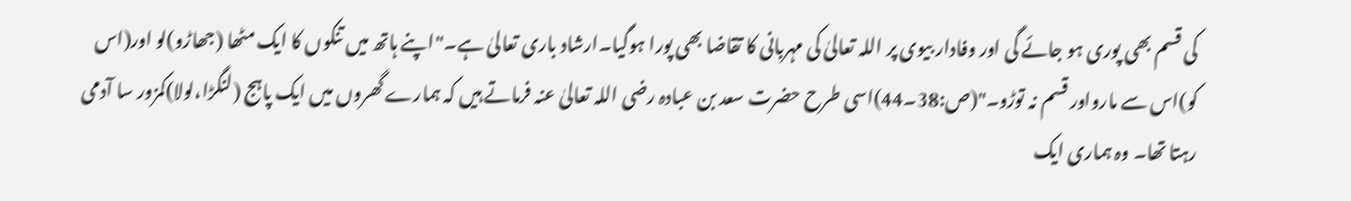کی قسم بھی پوری ہو جائے گی اور وفادار بیوی پر اللہ تعالیٰ کی مہربانی کا تقاضا بھی پورا ہوگیا۔ارشاد باری تعالیٰ ہے۔"اپنے ہاتھ میں تنکوں کا ایک مٹھا (جھاڑو)لو اور(اس کو)اس سے مارواور قسم نہ توڑو۔"(ص:38۔44)اسی طرح حضرت سعد بن عبادہ رضی اللہ تعالیٰ عنہ فرماتے ہیں کہ ہمارے گھروں میں ایک پاہج (لنگڑا،لولا)کمزور سا آدمی رہتا تھا۔ وہ ہماری ایک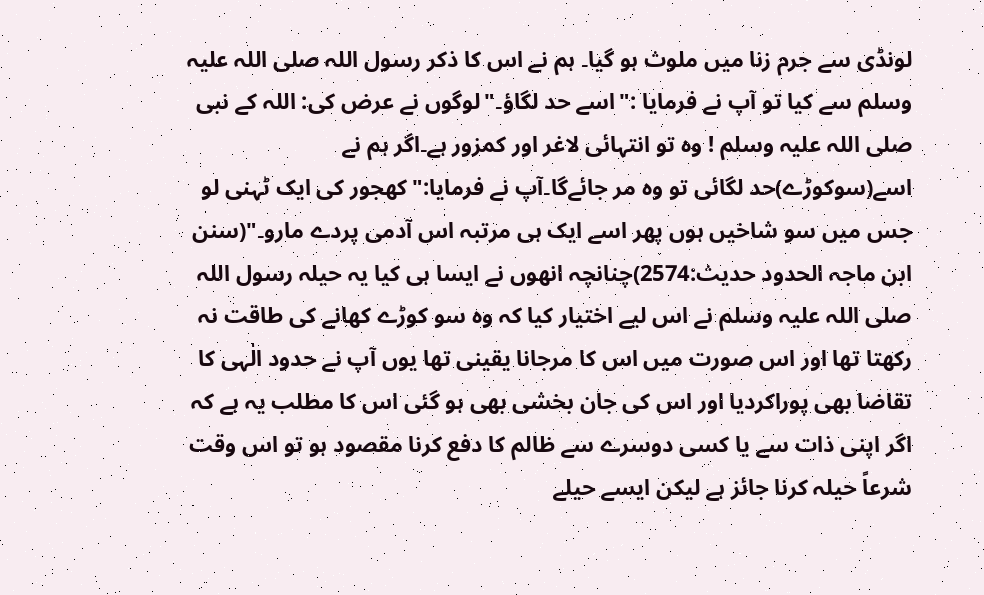لونڈی سے جرم زنا میں ملوث ہو گیا۔ ہم نے اس کا ذکر رسول اللہ صلی اللہ علیہ وسلم سے کیا تو آپ نے فرمایا :"اسے حد لگاؤ۔"لوگوں نے عرض کی: اللہ کے نبی صلی اللہ علیہ وسلم ! وہ تو انتہائی لاغر اور کمزور ہے۔اگر ہم نے اسے(سوکوڑے)حد لگائی تو وہ مر جائےگا۔آپ نے فرمایا:"کھجور کی ایک ٹہنی لو جس میں سو شاخیں ہوں پھر اسے ایک ہی مرتبہ اس آدمی پردے مارو۔"(سنن ابن ماجہ الحدود حدیث:2574)چنانچہ انھوں نے ایسا ہی کیا یہ حیلہ رسول اللہ صلی اللہ علیہ وسلم نے اس لیے اختیار کیا کہ وہ سو کوڑے کھانے کی طاقت نہ رکھتا تھا اور اس صورت میں اس کا مرجانا یقینی تھا یوں آپ نے حدود الٰہی کا تقاضا بھی پوراکردیا اور اس کی جان بخشی بھی ہو گئی اس کا مطلب یہ ہے کہ اگر اپنی ذات سے یا کسی دوسرے سے ظالم کا دفع کرنا مقصود ہو تو اس وقت شرعاً حیلہ کرنا جائز ہے لیکن ایسے حیلے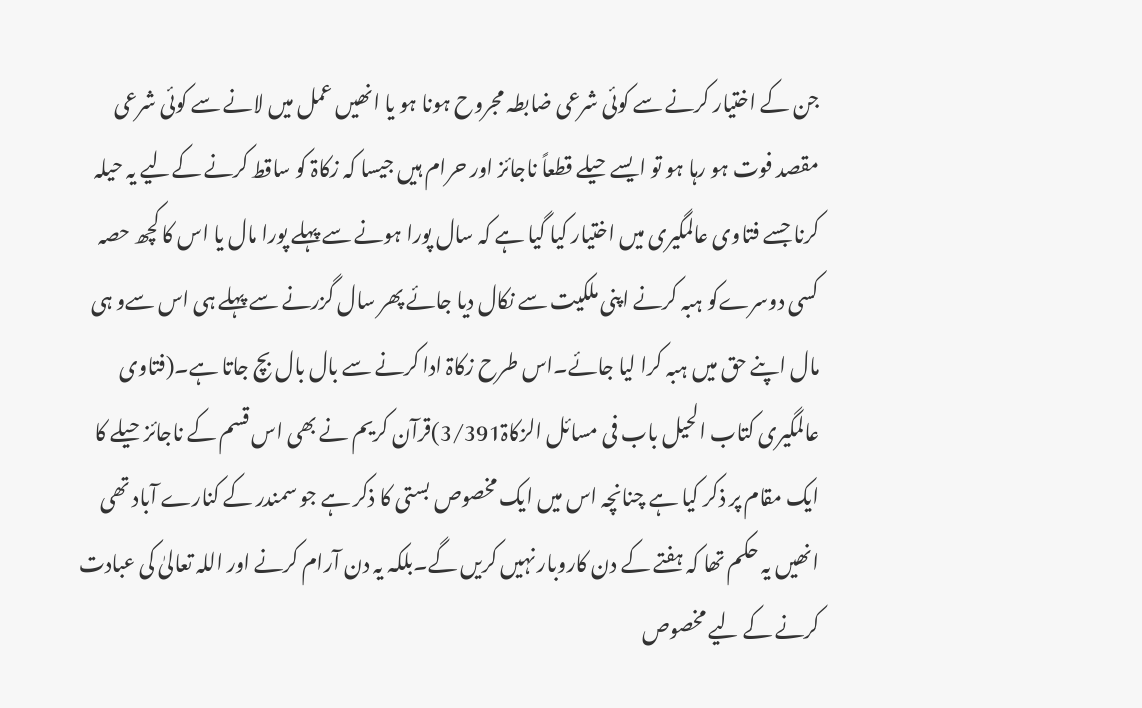جن کے اختیار کرنے سے کوئی شرعی ضابطہ مجروح ہونا ہو یا انھیں عمل میں لانے سے کوئی شرعی مقصد فوت ہو رہا ہو تو ایسے حیلے قطعاً ناجائز اور حرام ہیں جیسا کہ زکاۃ کو ساقط کرنے کےلیے یہ حیلہ کرنا جسے فتاوی عالمگیری میں اختیار کیا گیا ہے کہ سال پورا ہونے سے پہلے پورا مال یا اس کا کچھ حصہ کسی دوسرےکو ہبہ کرنے اپنی ملکیت سے نکال دیا جائے پھر سال گزرنے سے پہلے ہی اس سےو ہی مال اپنے حق میں ہبہ کرا لیا جائے۔اس طرح زکاۃ ادا کرنے سے بال بال بچ جاتا ہے۔(فتاوی عالمگیری کتاب الحیل باب فی مسائل الزکاۃ3/391)قرآن کریم نے بھی اس قسم کے ناجائز حیلے کا ایک مقام پر ذکر کیا ہے چنانچہ اس میں ایک مخصوص بستی کا ذکر ہے جو سمندر کے کنارے آباد تھی انھیں یہ حکم تھا کہ ہفتے کے دن کاروبار نہیں کریں گے۔بلکہ یہ دن آرام کرنے اور اللہ تعالیٰ کی عبادت کرنے کے لیے مخصوص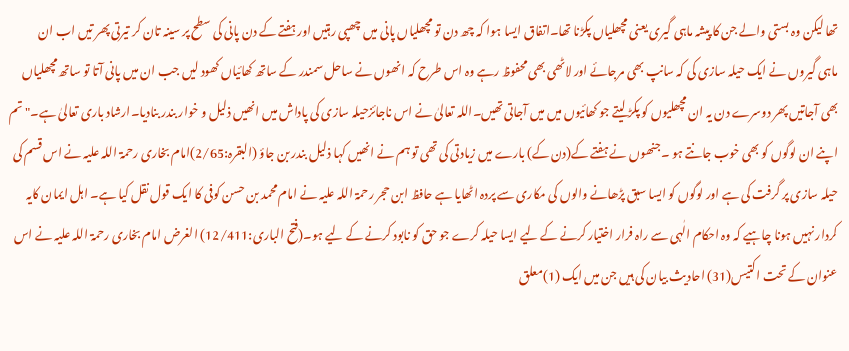تھا لیکن وہ بستی والے جن کا پیشہ ماہی گیری یعنی مچھلیاں پکڑنا تھا۔اتفاق ایسا ہوا کہ چھ دن تو مچھلیاں پانی میں چھپی رہتیں اور ہفتے کے دن پانی کی سطح پر سینہ تان کر تیرتی پھر تیں اب ان ماہی گیروں نے ایک حیلہ سازی کی کہ سانپ بھی مرجائے اور لاٹھی بھی محفوظ رہے وہ اس طرح کہ انھوں نے ساحل سمندر کے ساتھ کھائیاں کھود لیں جب ان میں پانی آتا تو ساتھ مچھلیاں بھی آجاتیں پھر دوسرے دن یہ ان مچھلیوں کو پکڑ لیتے جو کھائیوں میں میں آجاتی تھیں۔اللہ تعالیٰ نے اس ناجائزحیلہ سازی کی پاداش میں انھیں ذلیل و خوار بندر بنادیا۔ارشاد باری تعالیٰ ہے۔"تم اپنے ان لوگوں کو بھی خوب جانتے ہو ۔جنھوں نے ہفتے کے(دن کے) بارے میں زیادتی کی تھی تو ہم نے انھیں کہا ذلیل بندر بن جاؤ (البقرہ:2/65)امام بخاری رحمۃ اللہ علیہ نے اس قسم کی حیلہ سازی پر گرفت کی ہے اور لوگوں کو ایسا سبق پڑھانے والوں کی مکاری سے پردہ اٹھایا ہے حافظ ابن حجر رحمۃ اللہ علیہ نے امام محمد بن حسن کوفی کا ایک قول نقل کیا ہے۔ اہل ایمان کایہ کردار نہیں ہونا چاہیے کہ وہ احکام الٰہی سے راہ فرار اختیار کرنے کے لیے ایسا حیلہ کرے جو حق کو نابود کرنے کے لیے ہو۔(فتح الباری:12/411) الغرض امام بخاری رحمۃ اللہ علیہ نے اس عنوان کے تحت اکتیس(31) احادیث بیان کی ہیں جن میں ایک (1)معلق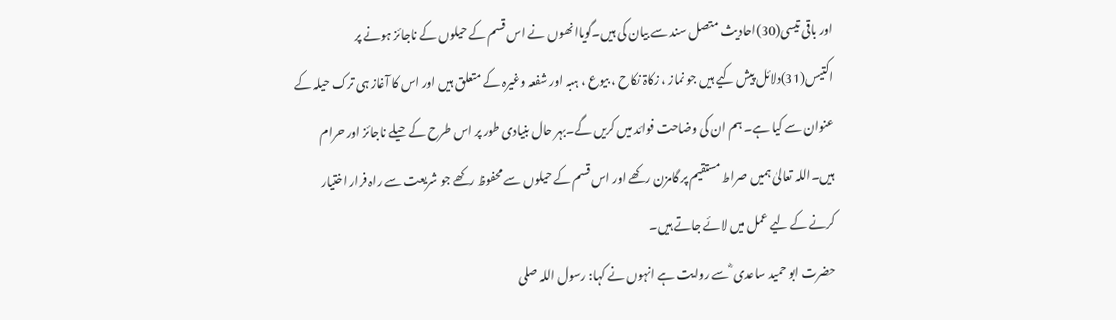اور باقی تیسی(30)احادیث متصل سند سے بیان کی ہیں۔گویاانھوں نے اس قسم کے حیلوں کے ناجائز ہونے پر اکتیس(31)دلائل پیش کیے ہیں جو نماز ، زکاۃ نکاح ، بیوع ، ہبہ اور شفعہ وغیرہ کے متعلق ہیں اور اس کا آغاز ہی ترک حیلہ کے عنوان سے کیا ہے۔ ہم ان کی وضاحت فوائد میں کریں گے۔بہر حال بنیادی طور پر اس طرح کے حیلے ناجائز اور حرام ہیں۔اللہ تعالیٰ ہمیں صراط مستقیم پر گامزن رکھے اور اس قسم کے حیلوں سے محفوظ رکھے جو شریعت سے راہ فرار اختیار کرنے کے لیے عمل میں لائے جاتے ہیں۔
حضرت ابو حمید ساعدی ؓ سے روایت ہے انہوں نے کہا: رسول اللہ صلى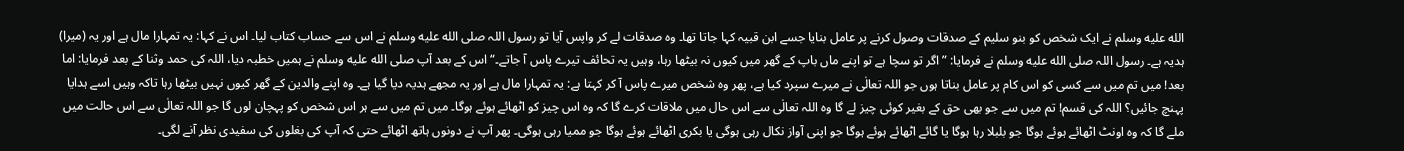الله عليه وسلم نے ایک شخص کو بنو سلیم کے صدقات وصول کرنے پر عامل بنایا جسے ابن قبیہ کہا جاتا تھا۔ وہ صدقات لے کر واپس آیا تو رسول اللہ صلى الله عليه وسلم نے اس سے حساب کتاب لیا۔ اس نے کہا: یہ تمہارا مال ہے اور یہ (میرا) ہدیہ ہے۔ رسول اللہ صلى الله عليه وسلم نے فرمایا: ”اگر تو سچا ہے تو اپنے ماں باپ کے گھر میں کیوں نہ بیٹھا رہا، وہیں یہ تحائف تیرے پاس آ جاتے۔“ اس کے بعد آپ صلى الله عليه وسلم نے ہمیں خطبہ دیا، اللہ کی حمد وثنا کے بعد فرمایا: اما بعد! میں تم میں سے کسی کو اس کام پر عامل بناتا ہوں جو اللہ تعالٰی نے میرے سپرد کیا ہے، پھر وہ شخص میرے پاس آ کر کہتا ہے: یہ تمہارا مال ہے اور یہ مجھے ہدیہ دیا گیا ہے۔ وہ اپنے والدین کے گھر کیوں نہیں بیٹھا رہا تاکہ وہیں اسے ہدایا پہنچ جائیں؟ اللہ کی قسم! تم میں سے جو بھی حق کے بغیر کوئی چیز لے گا وہ اللہ تعالٰی سے اس حال میں ملاقات کرے گا کہ وہ اس چیز کو اٹھائے ہوئے ہوگا۔ میں تم میں سے ہر اس شخص کو پہچان لوں گا جو اللہ تعالٰی سے اس حالت میں ملے گا کہ وہ اونٹ اٹھائے ہوئے ہوگا جو بلبلا رہا ہوگا یا گائے اٹھائے ہوئے ہوگا جو اپنی آواز نکال رہی ہوگی یا بکری اٹھائے ہوئے ہوگا جو ممیا رہی ہوگی۔ پھر آپ نے دونوں ہاتھ اٹھائے حتی کہ آپ کی بغلوں کی سفیدی نظر آنے لگی۔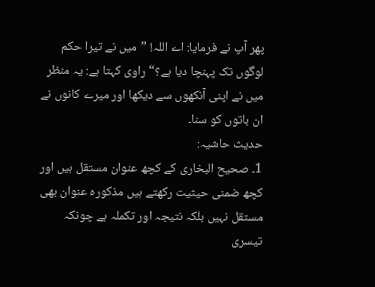پھر آپ نے فرمایا: اے اللہ! ”میں نے تیرا حکم لوگوں تک پہنچا دیا ہے؟“ راوی کہتا ہے: یہ منظر میں نے اپنی آنکھوں سے دیکھا اور میرے کانوں نے ان باتوں کو سنا۔
حدیث حاشیہ:
1۔ صحیح البخاری کے کچھ عنوان مستقل ہیں اور کچھ ضمنی حیثیت رکھتے ہیں مذکورہ عنوان بھی مستقل نہیں بلکہ نتیجہ اور تکملہ ہے چونکہ تیسری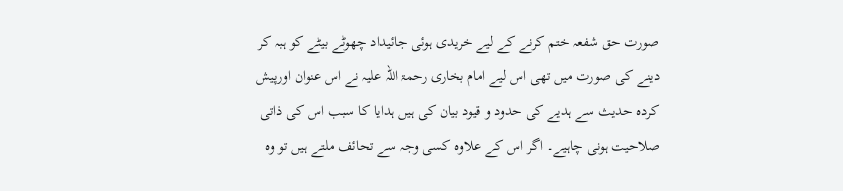صورت حق شفعہ ختم کرنے کے لیے خریدی ہوئی جائیداد چھوٹے بیٹے کو ہبہ کر دینے کی صورت میں تھی اس لیے امام بخاری رحمۃ اللہ علیہ نے اس عنوان اورپیش کردہ حدیث سے ہدیے کی حدود و قیود بیان کی ہیں ہدایا کا سبب اس کی ذاتی صلاحیت ہونی چاہیے۔ اگر اس کے علاوہ کسی وجہ سے تحائف ملتے ہیں تو وہ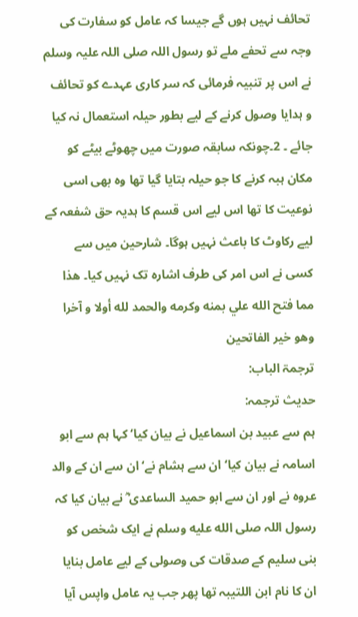تحائف نہیں ہوں گے جیسا کہ عامل کو سفارت کی وجہ سے تحفے ملے تو رسول اللہ صلی اللہ علیہ وسلم نے اس پر تنبیہ فرمائی کہ سر کاری عہدے کو تحائف و ہدایا وصول کرنے کے لیے بطور حیلہ استعمال نہ کیا جائے ۔ 2۔چونکہ سابقہ صورت میں چھوٹے بیٹے کو مکان ہبہ کرنے کا جو حیلہ بتایا گیا تھا وہ بھی اسی نوعیت کا تھا اس لیے اس قسم کا ہدیہ حق شفعہ کے لیے رکاوٹ کا باعث نہیں ہوگا۔ شارحین میں سے کسی نے اس امر کی طرف اشارہ تک نہیں کیا۔ هذا مما فتح الله علي بمنه وكرمه والحمد لله أولا و آخرا وهو خير الفاتحين
ترجمۃ الباب:
حدیث ترجمہ:
ہم سے عبید بن اسماعیل نے بیان کیا‘ کہا ہم سے ابو اسامہ نے بیان کیا‘ ان سے ہشام نے‘ ان سے ان کے والد عروہ نے اور ان سے ابو حمید الساعدی ؓ نے بیان کیا کہ رسول اللہ صلى الله عليه وسلم نے ایک شخص کو بنی سلیم کے صدقات کی وصولی کے لیے عامل بنایا ان کا نام ابن اللتیبہ تھا پھر جب یہ عامل واپس آیا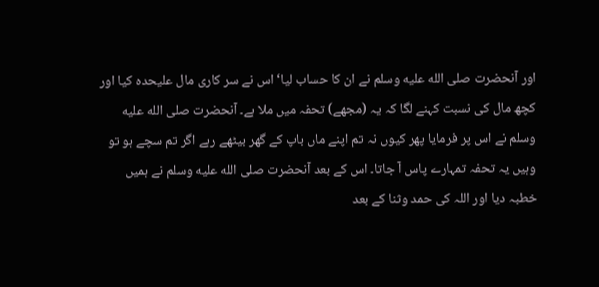اور آنحضرت صلى الله عليه وسلم نے ان کا حساب لیا‘ اس نے سر کاری مال علیحدہ کیا اور کچھ مال کی نسبت کہنے لگا کہ یہ (مجھے) تحفہ میں ملا ہے۔ آنحضرت صلى الله عليه وسلم نے اس پر فرمایا پھر کیوں نہ تم اپنے ماں باپ کے گھر بیٹھے رہے اگر تم سچے ہو تو وہیں یہ تحفہ تمہارے پاس آ جاتا۔ اس کے بعد آنحضرت صلى الله عليه وسلم نے ہمیں خطبہ دیا اور اللہ کی حمد وثنا کے بعد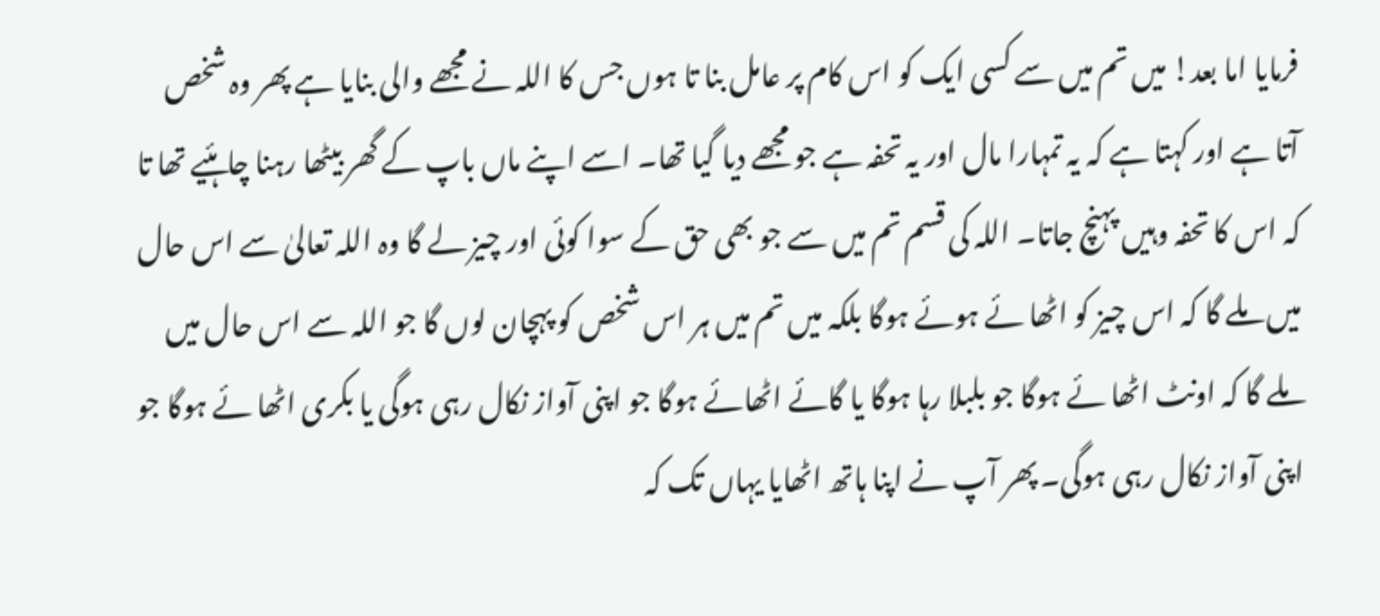فرمایا اما بعد! میں تم میں سے کسی ایک کو اس کام پر عامل بنا تا ہوں جس کا اللہ نے مجھے والی بنایا ہے پھر وہ شخص آتا ہے اور کہتا ہے کہ یہ تمہارا مال اور یہ تحفہ ہے جو مجھے دیا گیا تھا۔ اسے اپنے ماں باپ کے گھر بیٹھا رہنا چاہئیے تھا تا کہ اس کا تحفہ وہیں پہنچ جاتا۔ اللہ کی قسم تم میں سے جو بھی حق کے سوا کوئی اور چیز لے گا وہ اللہ تعالیٰ سے اس حال میں ملے گا کہ اس چیز کو اٹھا ئے ہوئے ہوگا بلکہ میں تم میں ہر اس شخص کو پہچان لوں گا جو اللہ سے اس حال میں ملے گا کہ اونٹ اٹھا ئے ہوگا جو بلبلا رہا ہوگا یا گائے اٹھائے ہوگا جو اپنی آواز نکال رہی ہوگی یا بکری اٹھا ئے ہوگا جو اپنی آواز نکال رہی ہوگی۔ پھر آپ نے اپنا ہاتھ اٹھایا یہاں تک کہ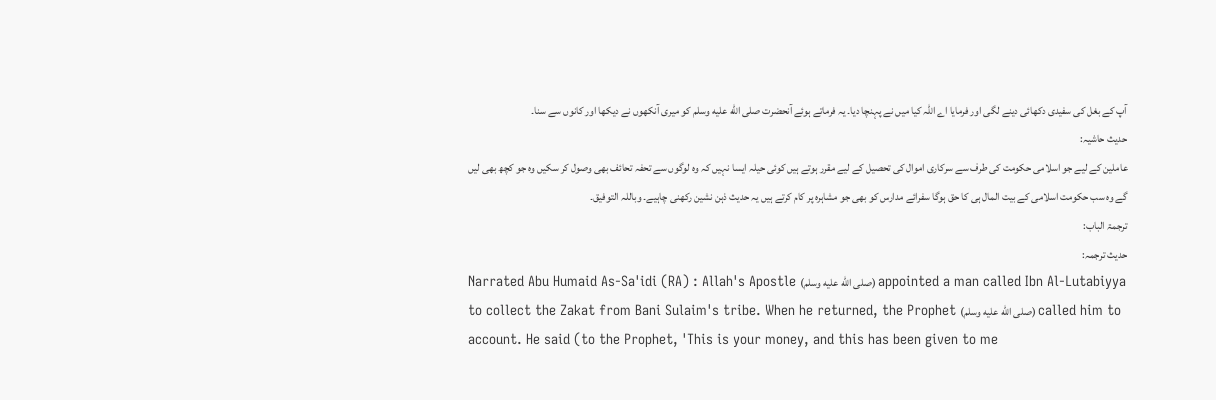آپ کے بغل کی سفیدی دکھائی دینے لگی اور فرمایا اے اللہ کیا میں نے پہنچا دیا۔ یہ فرماتے ہوئے آنحضرت صلى الله عليه وسلم کو میری آنکھوں نے دیکھا اور کانوں سے سنا۔
حدیث حاشیہ:
عاملین کے لیے جو اسلامی حکومت کی طرف سے سرکاری اموال کی تحصیل کے لیے مقرر ہوتے ہیں کوئی حیلہ ایسا نہیں کہ وہ لوگوں سے تحفہ تحائف بھی وصول کر سکیں وہ جو کچھ بھی لیں گے وہ سب حکومت اسلامی کے بیت المال ہی کا حق ہوگا سفرائے مدارس کو بھی جو مشاہرہ پر کام کرتے ہیں یہ حدیث ذہن نشین رکھنی چاہیے۔ وباللہ التوفیق۔
ترجمۃ الباب:
حدیث ترجمہ:
Narrated Abu Humaid As-Sa'idi (RA) : Allah's Apostle (صلى الله عليه وسلم) appointed a man called Ibn Al-Lutabiyya to collect the Zakat from Bani Sulaim's tribe. When he returned, the Prophet (صلى الله عليه وسلم) called him to account. He said (to the Prophet, 'This is your money, and this has been given to me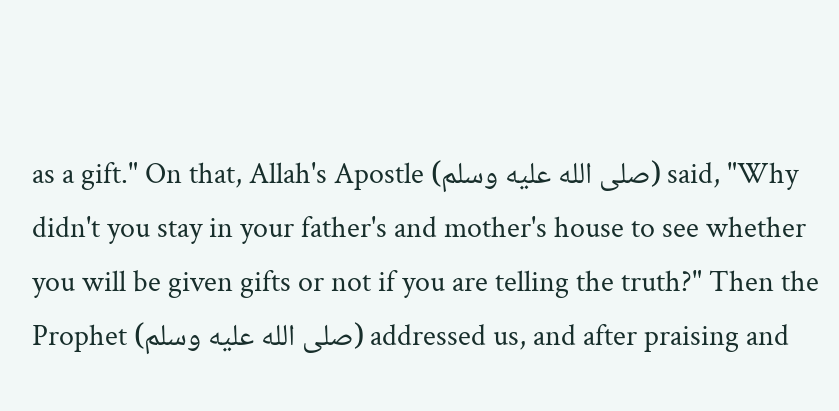as a gift." On that, Allah's Apostle (صلى الله عليه وسلم) said, "Why didn't you stay in your father's and mother's house to see whether you will be given gifts or not if you are telling the truth?" Then the Prophet (صلى الله عليه وسلم) addressed us, and after praising and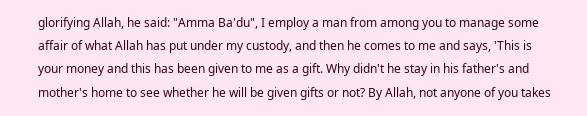glorifying Allah, he said: "Amma Ba'du", I employ a man from among you to manage some affair of what Allah has put under my custody, and then he comes to me and says, 'This is your money and this has been given to me as a gift. Why didn't he stay in his father's and mother's home to see whether he will be given gifts or not? By Allah, not anyone of you takes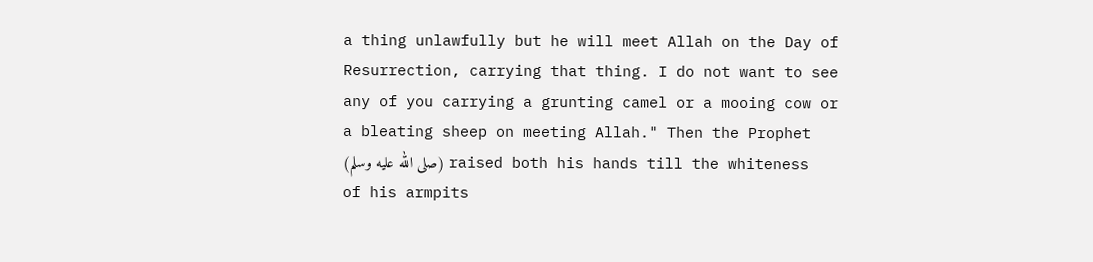a thing unlawfully but he will meet Allah on the Day of Resurrection, carrying that thing. I do not want to see any of you carrying a grunting camel or a mooing cow or a bleating sheep on meeting Allah." Then the Prophet (صلى الله عليه وسلم) raised both his hands till the whiteness of his armpits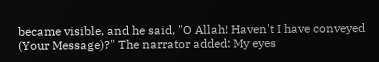became visible, and he said, "O Allah! Haven't I have conveyed (Your Message)?" The narrator added: My eyes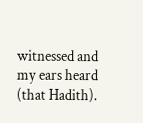witnessed and my ears heard (that Hadith).